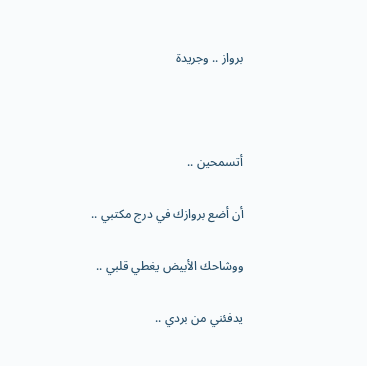برواز .. وجريدة



أتسمحين ..

أن أضع بروازك في درج مكتبي ..

ووشاحك الأبيض يغطي قلبي ..

يدفئني من بردي ..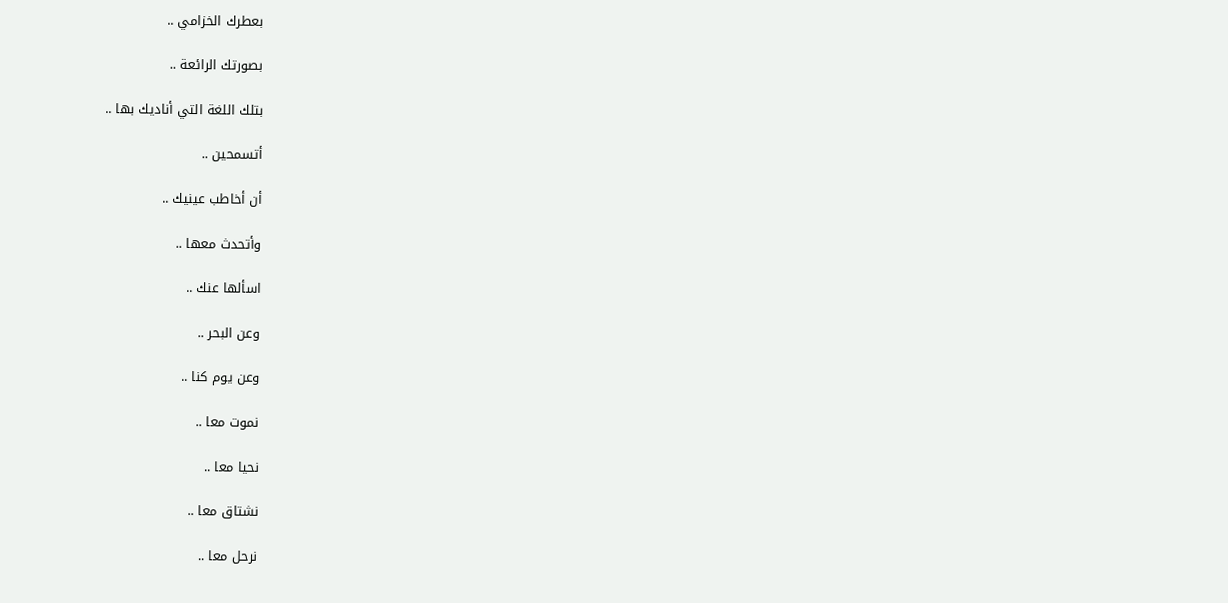بعطرك الخزامي ..

بصورتك الرائعة ..

بتلك اللغة التي أناديك بها ..

أتسمحين ..

أن أخاطب عينيك ..

وأتحدث معها ..

اسألها عنك ..

وعن البحر ..

وعن يوم كنا ..

نموت معا ..

نحيا معا ..

نشتاق معا ..

نرحل معا ..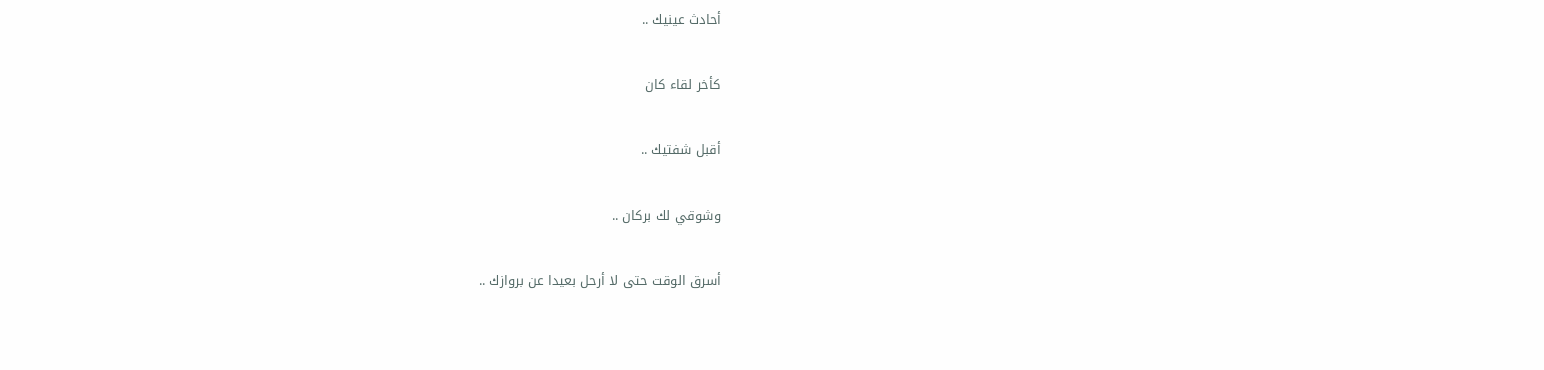أحادث عينيك ..

كأخر لقاء كان

أقبل شفتيك ..

وشوقي لك بركان ..

أسرق الوقت حتى لا أرحل بعيدا عن بروازك ..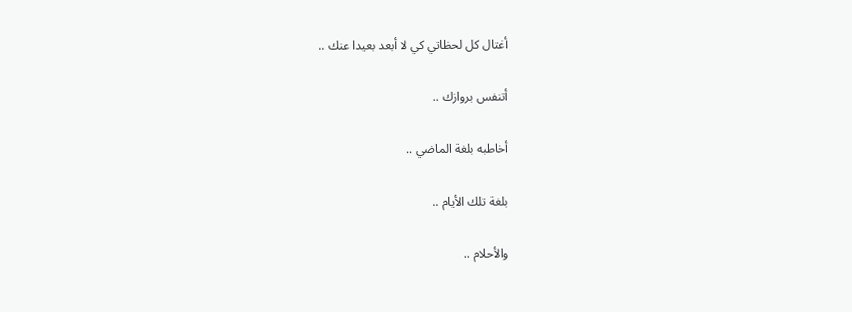أغتال كل لحظاتي كي لا أبعد بعيدا عنك ..

أتنفس بروازك ..

أخاطبه بلغة الماضي ..

بلغة تلك الأيام ..

والأحلام ..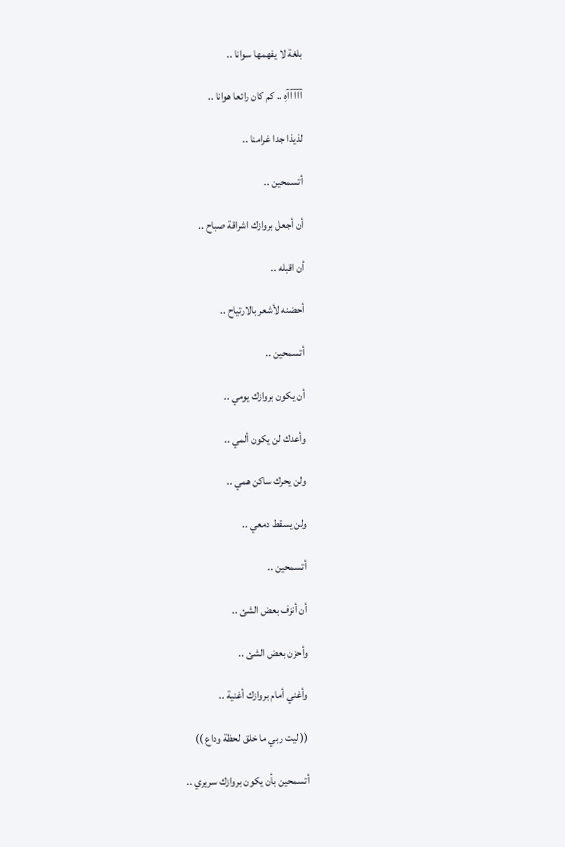بلغة لا يفهمها سوانا ..

آآآآآهِ .. كم كان رائعا هوانا ..

لذيذا جدا غرامنا ..

أتسمحين ..

أن أجعل بروازك اشراقة صباح ..

أن اقبله ..

أحضنه لأشعر بالارتياح ..

أتسمحين ..

أن يكون بروازك يومي ..

وأعدك لن يكون ألمي ..

ولن يحرك ساكن همي ..

ولن يسقط دمعي ..

أتسمحين ..

أن أنزف بعض الشئ ..

وأحزن بعض الشئ ..

وأغني أمام بروازك أغنية ..

(( ليت ربي ما خلق لحظة وداع ))

أتسمحين بأن يكون بروازك سريري ..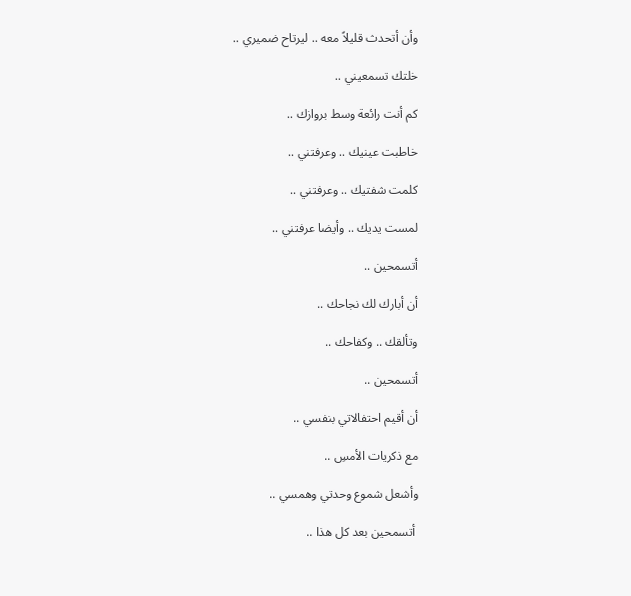وأن أتحدث قليلاً معه .. ليرتاح ضميري ..

خلتك تسمعيني ..

كم أنت رائعة وسط بروازك ..

خاطبت عينيك .. وعرفتني ..

كلمت شفتيك .. وعرفتني ..

لمست يديك .. وأيضا عرفتني ..

أتسمحين ..

أن أبارك لك نجاحك ..

وتألقك .. وكفاحك ..

أتسمحين ..

أن أقيم احتفالاتي بنفسي ..

مع ذكريات الأمسِ ..

وأشعل شموع وحدتي وهمسي ..

 أتسمحين بعد كل هذا ..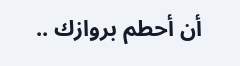أن أحطم بروازك ..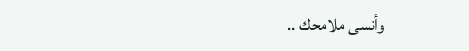وأنسى ملامحك ..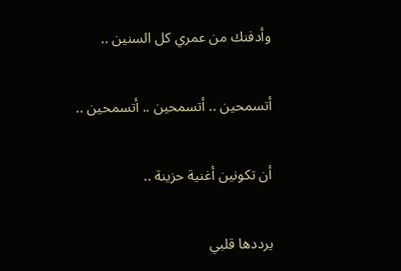وأدفنك من عمري كل السنين ..

أتسمحين .. أتسمحين .. أتسمحين ..

أن تكونين أغنية حزينة ..

يرددها قلبي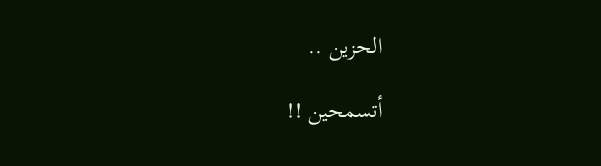الحزين ..

أتسمحين !!